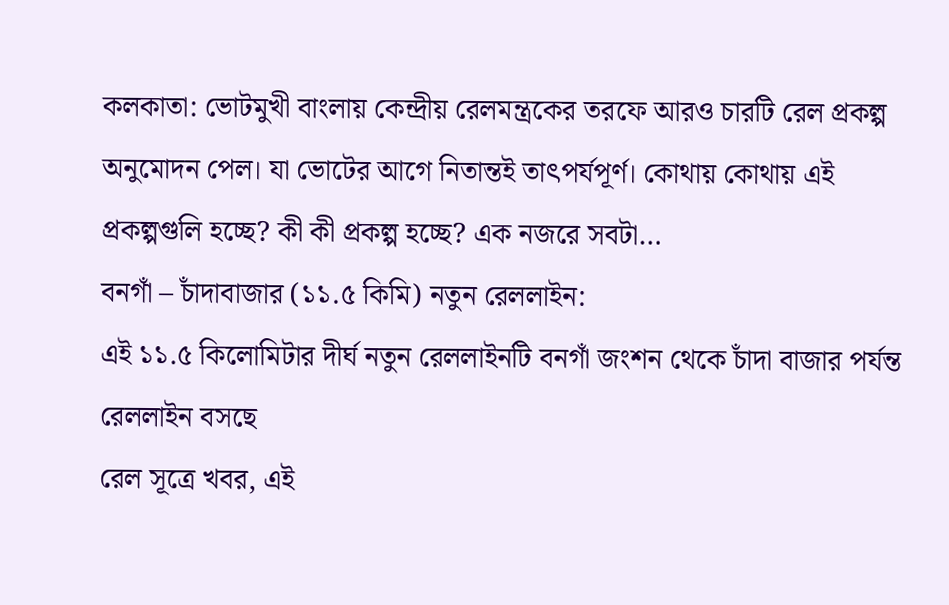কলকাতা: ভোটমুখী বাংলায় কেন্দ্রীয় রেলমন্ত্রকের তরফে আরও চারটি রেল প্রকল্প অনুমোদন পেল। যা ভোটের আগে নিতান্তই তাৎপর্যপূর্ণ। কোথায় কোথায় এই প্রকল্পগুলি হচ্ছে? কী কী প্রকল্প হচ্ছে? এক নজরে সবটা…
বনগাঁ – চাঁদাবাজার (১১.৫ কিমি) নতুন রেললাইন:
এই ১১.৫ কিলোমিটার দীর্ঘ নতুন রেললাইনটি বনগাঁ জংশন থেকে চাঁদা বাজার পর্যন্ত রেললাইন বসছে
রেল সূত্রে খবর, এই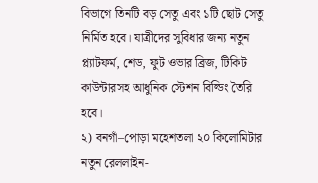বিভাগে তিনটি বড় সেতু এবং ১টি ছোট সেতু নির্মিত হবে। যাত্রীদের সুবিধার জন্য নতুন প্ল্যাটফর্ম, শেড, ফুট ওভার ব্রিজ, টিকিট কাউন্টারসহ আধুনিক স্টেশন বিল্ডিং তৈরি হবে।
২) বনগাঁ–পোড়া মহেশতলা ২০ কিলোমিটার নতুন রেললাইন-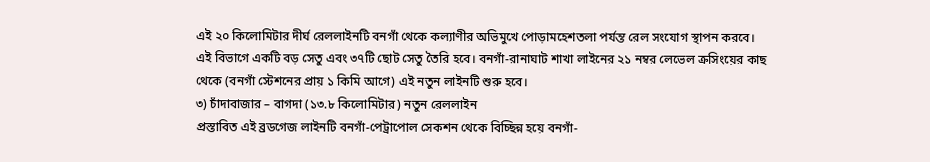এই ২০ কিলোমিটার দীর্ঘ রেললাইনটি বনগাঁ থেকে কল্যাণীর অভিমুখে পোড়ামহেশতলা পর্যন্ত রেল সংযোগ স্থাপন করবে।
এই বিভাগে একটি বড় সেতু এবং ৩৭টি ছোট সেতু তৈরি হবে। বনগাঁ-রানাঘাট শাখা লাইনের ২১ নম্বর লেভেল ক্রসিংয়ের কাছ থেকে (বনগাঁ স্টেশনের প্রায় ১ কিমি আগে) এই নতুন লাইনটি শুরু হবে।
৩) চাঁদাবাজার – বাগদা (১৩.৮ কিলোমিটার) নতুন রেললাইন
প্রস্তাবিত এই ব্রডগেজ লাইনটি বনগাঁ-পেট্রাপোল সেকশন থেকে বিচ্ছিন্ন হয়ে বনগাঁ-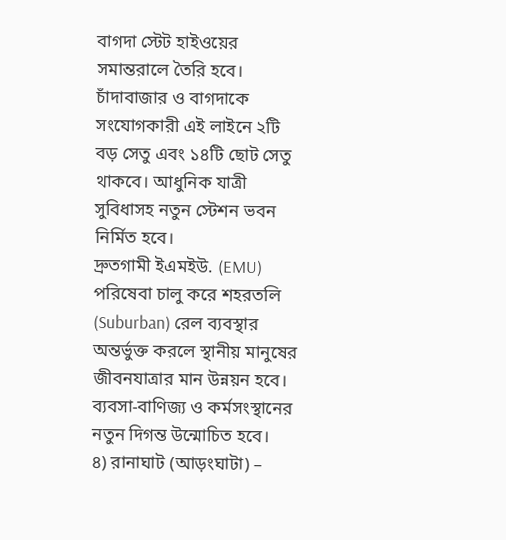বাগদা স্টেট হাইওয়ের সমান্তরালে তৈরি হবে।
চাঁদাবাজার ও বাগদাকে সংযোগকারী এই লাইনে ২টি বড় সেতু এবং ১৪টি ছোট সেতু থাকবে। আধুনিক যাত্রী সুবিধাসহ নতুন স্টেশন ভবন নির্মিত হবে।
দ্রুতগামী ইএমইউ. (EMU) পরিষেবা চালু করে শহরতলি (Suburban) রেল ব্যবস্থার অন্তর্ভুক্ত করলে স্থানীয় মানুষের জীবনযাত্রার মান উন্নয়ন হবে। ব্যবসা-বাণিজ্য ও কর্মসংস্থানের নতুন দিগন্ত উন্মোচিত হবে।
৪) রানাঘাট (আড়ংঘাটা) –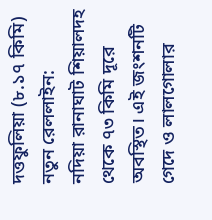দত্তফুলিয়া (৮.১৭ কিমি) নতুন রেললাইন:
নদিয়া রানাঘাট শিয়ালদহ থেকে ৭৩ কিমি দূরে অবস্থিত। এই জংশনটি গেদে ও লালগোলার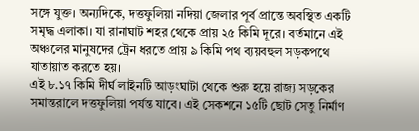সঙ্গে যুক্ত। অন্যদিকে, দত্তফুলিয়া নদিয়া জেলার পূর্ব প্রান্তে অবস্থিত একটি সমৃদ্ধ এলাকা। যা রানাঘাট শহর থেকে প্রায় ২৫ কিমি দূরে। বর্তমানে এই অঞ্চলের মানুষদের ট্রেন ধরতে প্রায় ৯ কিমি পথ ব্যয়বহুল সড়কপথে যাতায়াত করতে হয়।
এই ৮.১৭ কিমি দীর্ঘ লাইনটি আড়ংঘাটা থেকে শুরু হয়ে রাজ্য সড়কের সমান্তরালে দত্তফুলিয়া পর্যন্ত যাবে। এই সেকশনে ১৫টি ছোট সেতু নির্মাণ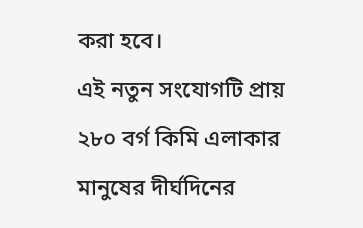করা হবে।
এই নতুন সংযোগটি প্রায় ২৮০ বর্গ কিমি এলাকার মানুষের দীর্ঘদিনের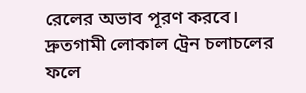রেলের অভাব পূরণ করবে। দ্রুতগামী লোকাল ট্রেন চলাচলের ফলে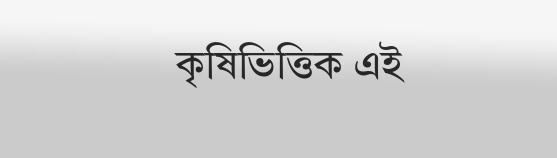কৃষিভিত্তিক এই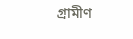গ্রামীণ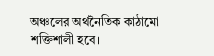অঞ্চলের অর্থনৈতিক কাঠামো শক্তিশালী হবে।